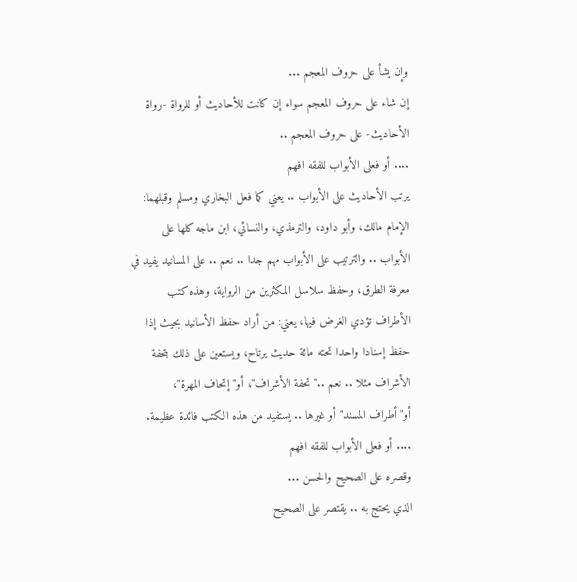وإن يشأ على حروف المعجم ...
إن شاء على حروف المعجم سواء إن كانت للأحاديث أو للرواة -رواة الأحاديث- على حروف المعجم ..
.... أو فعلى الأبواب للفقه افهم
يرتب الأحاديث على الأبواب .. يعني كما فعل البخاري ومسلم وقبلهما: الإمام مالك، وأبو داود، والترمذي، والنسائي، ابن ماجه كلها على الأبواب .. والترتيب على الأبواب مهم جدا .. نعم .. على المسانيد يفيد في معرفة الطرق، وحفظ سلاسل المكثرين من الرواية، وهذه كتب الأطراف تؤدي الغرض فيها، يعني: من أراد حفظ الأسانيد بحيث إذا حفظ إسنادا واحدا تحته مائة حديث يرتاح، ويستعين على ذلك بتحفة الأشراف مثلا .. نعم .."تحفة الأشراف"، أو"إتحاف المهرة"، أو"أطراف المسند"أو غيرها .. يستفيد من هذه الكتب فائدة عظيمة.
.... أو فعلى الأبواب للفقه افهم
وقصره على الصحيح والحسن ...
الذي يحتج به .. يقتصر على الصحيح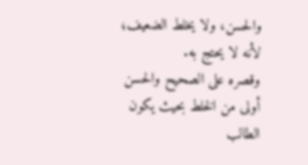والحسن، ولا يخلط الضعيف؛ لأنه لا يحتج به.
وقصره على الصحيح والحسن أولى من الخلط بحيث يكون الطالب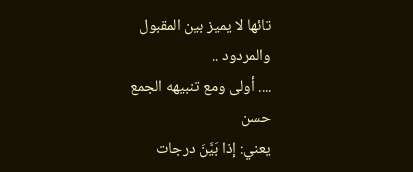تائها لا يميز بين المقبول والمردود ..
.... أولى ومع تنبيهه الجمع حسن
يعني: إذا بَيَّنَ درجات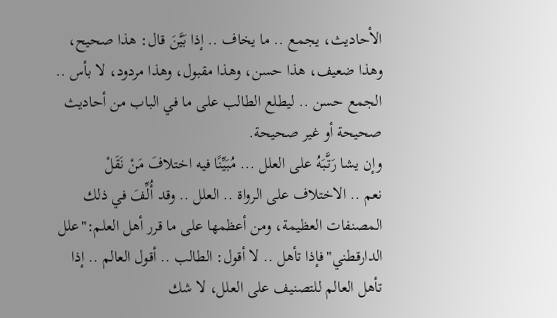الأحاديث، يجمع .. ما يخاف .. إذا بَيَّنَ قال: هذا صحيح، وهذا ضعيف، هذا حسن، وهذا مقبول، وهذا مردود، لا بأس .. الجمع حسن .. ليطلع الطالب على ما في الباب من أحاديث صحيحة أو غير صحيحة.
وإن يشا رَتَّبَهُ على العلل ... مُبَيِّنًا فيه اختلافَ مَنْ نَقَلْ
نعم .. الاختلاف على الرواة .. العلل .. وقد أُلِّفَ في ذلك المصنفات العظيمة، ومن أعظمها على ما قرر أهل العلم:"علل الدارقطني"فإذا تأهل .. لا أقول: الطالب .. أقول العالم .. إذا تأهل العالم للتصنيف على العلل، لا شك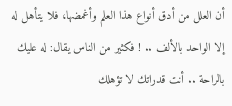أن العلل من أدق أنواع هذا العلم وأغمضها، فلا يتأهل له إلا الواحد بالألف .. ! فكثير من الناس يقال: له عليك بالراحة .. أنت قدراتك لا تؤهلك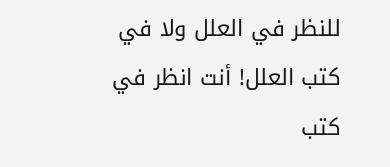للنظر في العلل ولا في كتب العلل! أنت انظر في كتب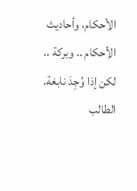الأحكام، وأحاديث الأحكام .. وبركة .. لكن إذا وُجِدَ نابغة. الطالب